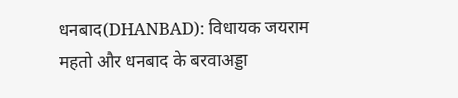धनबाद(DHANBAD): विधायक जयराम महतो और धनबाद के बरवाअड्डा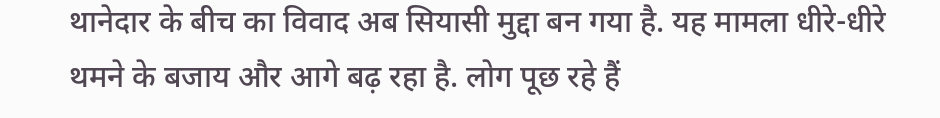थानेदार के बीच का विवाद अब सियासी मुद्दा बन गया है. यह मामला धीरे-धीरे थमने के बजाय और आगे बढ़ रहा है. लोग पूछ रहे हैं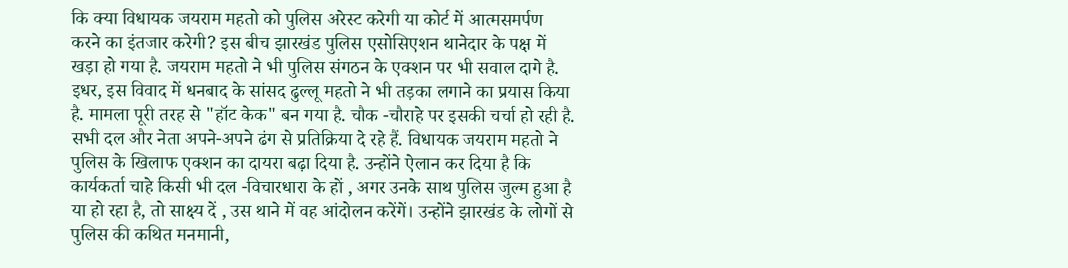कि क्या विधायक जयराम महतो को पुलिस अरेस्ट करेगी या कोर्ट में आत्मसमर्पण करने का इंतजार करेगी? इस बीच झारखंड पुलिस एसोसिएशन थानेदार के पक्ष में खड़ा हो गया है. जयराम महतो ने भी पुलिस संगठन के एक्शन पर भी सवाल दागे है.
इधर, इस विवाद में धनबाद के सांसद ढुल्लू महतो ने भी तड़का लगाने का प्रयास किया है. मामला पूरी तरह से "हॉट केक" बन गया है. चौक -चौराहे पर इसकी चर्चा हो रही है. सभी दल और नेता अपने-अपने ढंग से प्रतिक्रिया दे रहे हैं. विधायक जयराम महतो ने पुलिस के खिलाफ एक्शन का दायरा बढ़ा दिया है. उन्होंने ऐलान कर दिया है कि कार्यकर्ता चाहे किसी भी दल -विचारधारा के हों , अगर उनके साथ पुलिस जुल्म हुआ है या हो रहा है, तो साक्ष्य दें , उस थाने में वह आंदोलन करेंगें। उन्होंने झारखंड के लोगों से पुलिस की कथित मनमानी,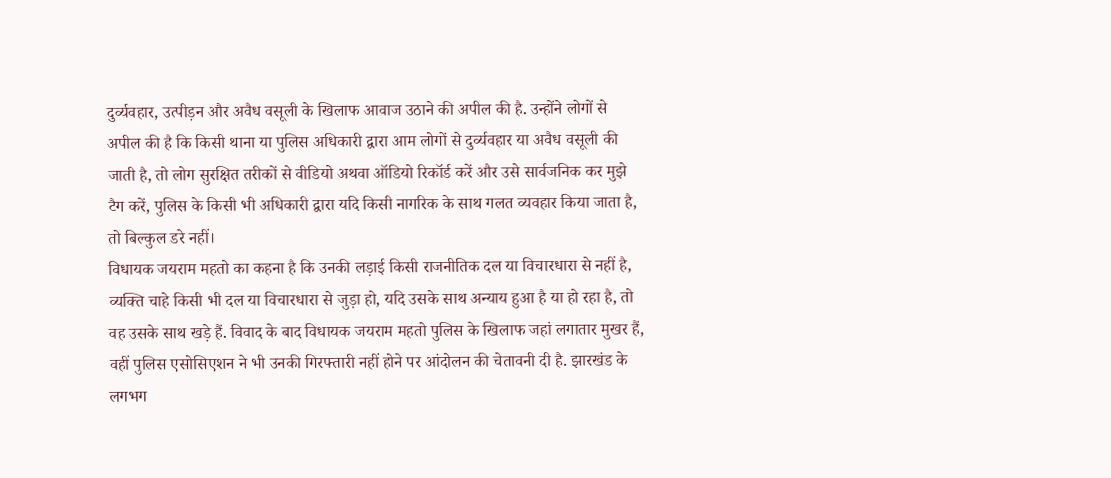दुर्व्यवहार, उत्पीड़न और अवैध वसूली के खिलाफ आवाज उठाने की अपील की है. उन्होंने लोगों से अपील की है कि किसी थाना या पुलिस अधिकारी द्वारा आम लोगों से दुर्व्यवहार या अवैध वसूली की जाती है, तो लोग सुरक्षित तरीकों से वीडियो अथवा ऑडियो रिकॉर्ड करें और उसे सार्वजनिक कर मुझे टैग करें, पुलिस के किसी भी अधिकारी द्वारा यदि किसी नागरिक के साथ गलत व्यवहार किया जाता है, तो बिल्कुल डरे नहीं।
विधायक जयराम महतो का कहना है कि उनकी लड़ाई किसी राजनीतिक दल या विचारधारा से नहीं है, व्यक्ति चाहे किसी भी दल या विचारधारा से जुड़ा हो, यदि उसके साथ अन्याय हुआ है या हो रहा है, तो वह उसके साथ खड़े हैं. विवाद के बाद विधायक जयराम महतो पुलिस के खिलाफ जहां लगातार मुखर हैं, वहीं पुलिस एसोसिएशन ने भी उनकी गिरफ्तारी नहीं होने पर आंदोलन की चेतावनी दी है. झारखंड के लगभग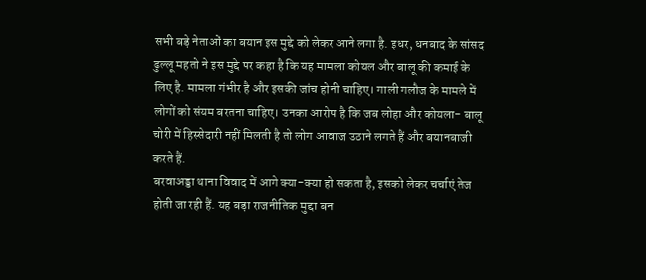सभी बड़े नेताओं का बयान इस मुद्दे को लेकर आने लगा है. इधर, धनबाद के सांसद ढुल्लू महतो ने इस मुद्दे पर कहा है कि यह मामला कोयल और बालू की कमाई के लिए है. मामला गंभीर है और इसकी जांच होनी चाहिए। गाली गलौज के मामले में लोगों को संयम बरतना चाहिए। उनका आरोप है कि जब लोहा और कोयला- बालू चोरी में हिस्सेदारी नहीं मिलती है तो लोग आवाज उठाने लगते हैं और बयानबाजी करते हैं.
बरवाअड्डा थाना विवाद में आगे क्या-क्या हो सकता है, इसको लेकर चर्चाएं तेज होती जा रही हैं. यह बड़ा राजनीतिक मुद्दा बन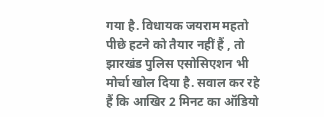गया है. विधायक जयराम महतो पीछे हटने को तैयार नहीं हैं , तो झारखंड पुलिस एसोसिएशन भी मोर्चा खोल दिया है. सवाल कर रहे हैं कि आखिर 2 मिनट का ऑडियो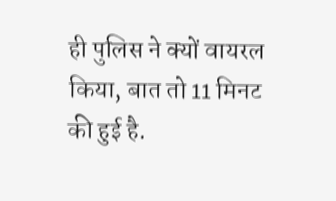ही पुलिस ने क्यों वायरल किया, बात तो 11 मिनट की हुई है.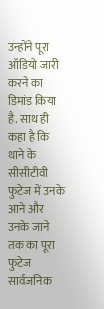उन्होंने पूरा ऑडियो जारी करने का डिमांड किया है. साथ ही कहा है कि थाने के सीसीटीवी फुटेज में उनके आने और उनके जाने तक का पूरा फुटेज सार्वजनिक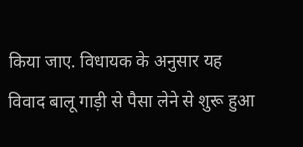किया जाए. विधायक के अनुसार यह विवाद बालू गाड़ी से पैसा लेने से शुरू हुआ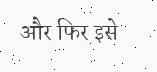और फिर इसे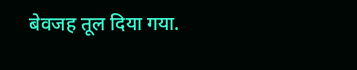बेवजह तूल दिया गया.